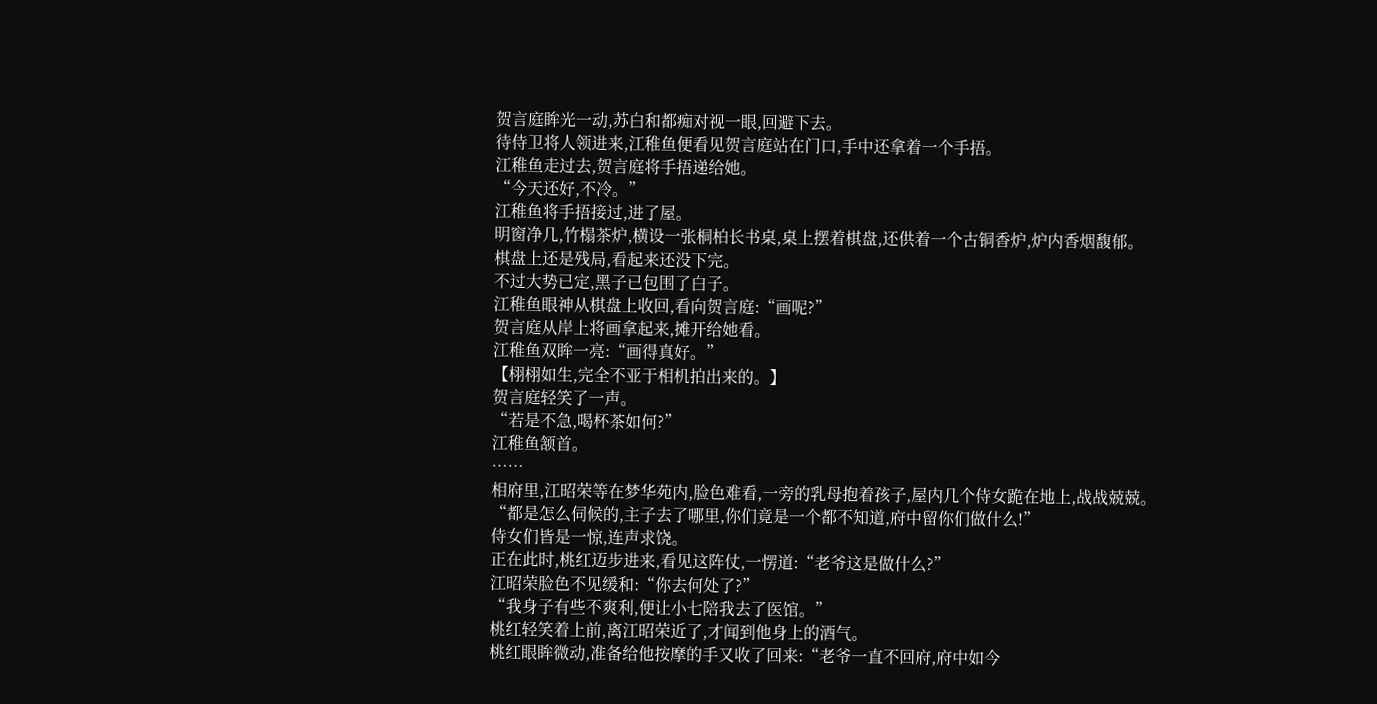贺言庭眸光一动,苏白和都痴对视一眼,回避下去。
待侍卫将人领进来,江稚鱼便看见贺言庭站在门口,手中还拿着一个手捂。
江稚鱼走过去,贺言庭将手捂递给她。
“今天还好,不冷。”
江稚鱼将手捂接过,进了屋。
明窗净几,竹榻茶炉,横设一张桐柏长书桌,桌上摆着棋盘,还供着一个古铜香炉,炉内香烟馥郁。
棋盘上还是残局,看起来还没下完。
不过大势已定,黑子已包围了白子。
江稚鱼眼神从棋盘上收回,看向贺言庭:“画呢?”
贺言庭从岸上将画拿起来,摊开给她看。
江稚鱼双眸一亮:“画得真好。”
【栩栩如生,完全不亚于相机拍出来的。】
贺言庭轻笑了一声。
“若是不急,喝杯茶如何?”
江稚鱼颔首。
……
相府里,江昭荣等在梦华苑内,脸色难看,一旁的乳母抱着孩子,屋内几个侍女跪在地上,战战兢兢。
“都是怎么伺候的,主子去了哪里,你们竟是一个都不知道,府中留你们做什么!”
侍女们皆是一惊,连声求饶。
正在此时,桃红迈步进来,看见这阵仗,一愣道:“老爷这是做什么?”
江昭荣脸色不见缓和:“你去何处了?”
“我身子有些不爽利,便让小七陪我去了医馆。”
桃红轻笑着上前,离江昭荣近了,才闻到他身上的酒气。
桃红眼眸微动,准备给他按摩的手又收了回来:“老爷一直不回府,府中如今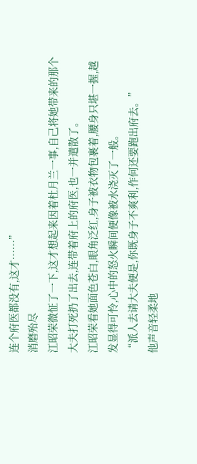连个府医都没有,这才……”
消磨殆尽
江昭荣微怔了一下,这才想起来因着杜月兰一事,自己将她带来的那个大夫打死扔了出去,连带着府上的府医,也一并遣散了。
江昭荣看她面色苍白,眼角泛红,身子被衣物包裹着,腰身只堪一握,越发显得可怜,心中的怒火瞬间便像被水浇灭了一般。
“派人去请大夫便是,你既身子不爽利,作何还要跑出府去。”
他声音轻柔地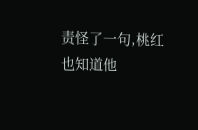责怪了一句,桃红也知道他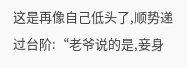这是再像自己低头了,顺势递过台阶:“老爷说的是,妾身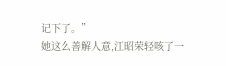记下了。”
她这么善解人意,江昭荣轻咳了一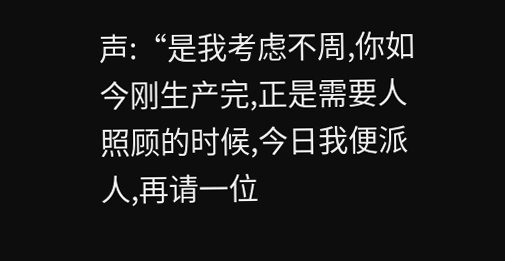声:“是我考虑不周,你如今刚生产完,正是需要人照顾的时候,今日我便派人,再请一位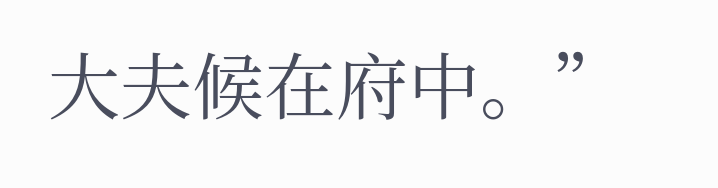大夫候在府中。”